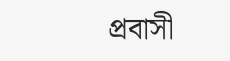প্রবাসী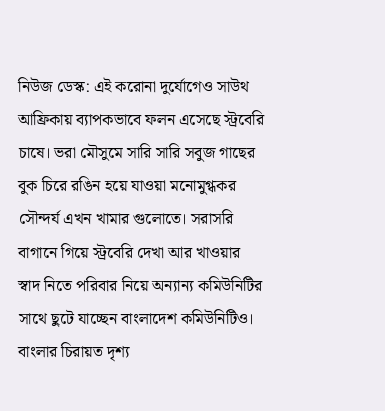নিউজ ডেস্ক: এই করোনা দুর্যোগেও সাউথ আফ্রিকায় ব্যাপকভাবে ফলন এসেছে স্ট্রবেরি চাষে। ভরা মৌসুমে সারি সারি সবুজ গাছের বুক চিরে রঙিন হয়ে যাওয়া মনোমুগ্ধকর সৌন্দর্য এখন খামার গুলোতে। সরাসরি বাগানে গিয়ে স্ট্রবেরি দেখা আর খাওয়ার স্বাদ নিতে পরিবার নিয়ে অন্যান্য কমিউনিটির সাথে ছুটে যাচ্ছেন বাংলাদেশ কমিউনিটিও। বাংলার চিরায়ত দৃশ্য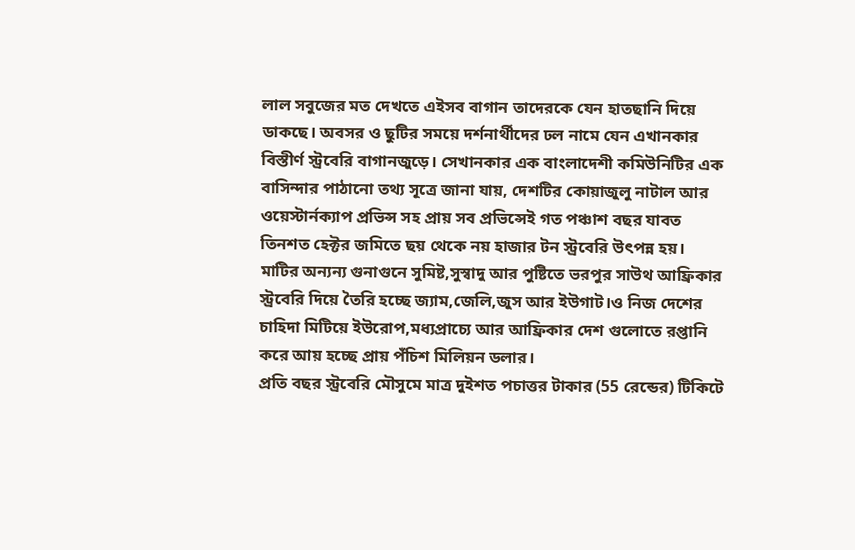লাল সবুজের মত দেখতে এইসব বাগান তাদেরকে যেন হাতছানি দিয়ে ডাকছে। অবসর ও ছুটির সময়ে দর্শনার্থীদের ঢল নামে যেন এখানকার বিস্তীর্ণ স্ট্রবেরি বাগানজুড়ে। সেখানকার এক বাংলাদেশী কমিউনিটির এক বাসিন্দার পাঠানো তথ্য সূত্রে জানা যায়, দেশটির কোয়াজুলু নাটাল আর ওয়েস্টার্নক্যাপ প্রভিন্স সহ প্রায় সব প্রভিন্সেই গত পঞ্চাশ বছর যাবত তিনশত হেক্টর জমিতে ছয় থেকে নয় হাজার টন স্ট্রবেরি উৎপন্ন হয়।
মাটির অন্যন্য গুনাগুনে সুমিষ্ট,সুস্বাদু আর পুষ্টিতে ভরপুর সাউথ আফ্রিকার স্ট্রবেরি দিয়ে তৈরি হচ্ছে জ্যাম,জেলি,জুস আর ইউগাট।ও নিজ দেশের চাহিদা মিটিয়ে ইউরোপ,মধ্যপ্রাচ্যে আর আফ্রিকার দেশ গুলোতে রপ্তানি করে আয় হচ্ছে প্রায় পঁচিশ মিলিয়ন ডলার।
প্রতি বছর স্ট্রবেরি মৌসুমে মাত্র দুইশত পচাত্তর টাকার (55 রেন্ডের) টিকিটে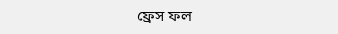ফ্রেস ফল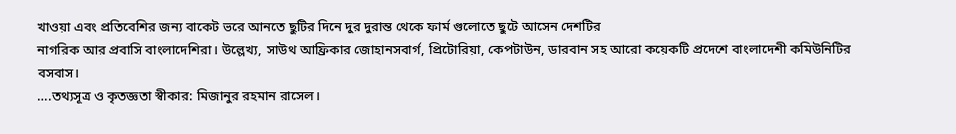খাওয়া এবং প্রতিবেশির জন্য বাকেট ভরে আনতে ছুটির দিনে দুর দুরান্ত থেকে ফার্ম গুলোতে ছুটে আসেন দেশটির
নাগরিক আর প্রবাসি বাংলাদেশিরা। উল্লেখ্য, সাউথ আফ্রিকার জোহানসবার্গ, প্রিটোরিয়া, কেপটাউন, ডারবান সহ আরো কয়েকটি প্রদেশে বাংলাদেশী কমিউনিটির বসবাস।
….তথ্যসূত্র ও কৃতজ্ঞতা স্বীকার: মিজানুর রহমান রাসেল।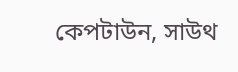কেপটাউন, সাউথ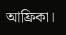আফ্রিকা।